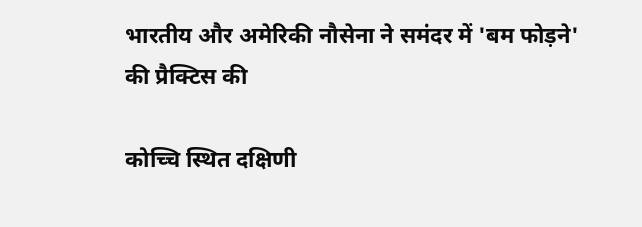भारतीय और अमेरिकी नौसेना ने समंदर में 'बम फोड़ने' की प्रैक्टिस की

कोच्चि स्थित दक्षिणी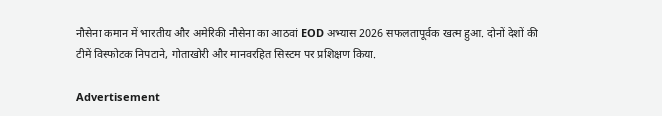नौसेना कमान में भारतीय और अमेरिकी नौसेना का आठवां EOD अभ्यास 2026 सफलतापूर्वक खत्म हुआ. दोनों देशों की टीमें विस्फोटक निपटाने, गोताखोरी और मानवरहित सिस्टम पर प्रशिक्षण किया.

Advertisement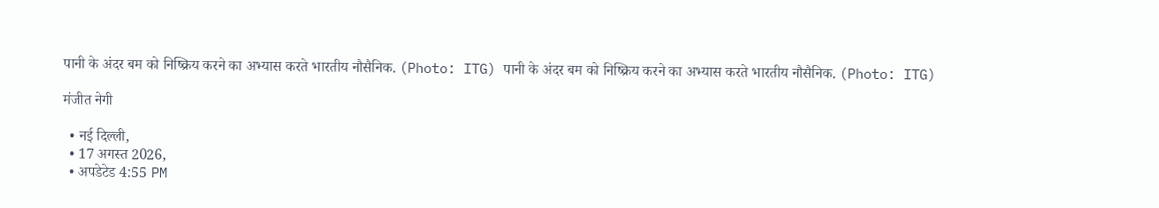पानी के अंदर बम को निष्क्रिय करने का अभ्यास करते भारतीय नौसैनिक. (Photo: ITG) पानी के अंदर बम को निष्क्रिय करने का अभ्यास करते भारतीय नौसैनिक. (Photo: ITG)

मंजीत नेगी

  • नई दिल्ली,
  • 17 अगस्त 2026,
  • अपडेटेड 4:55 PM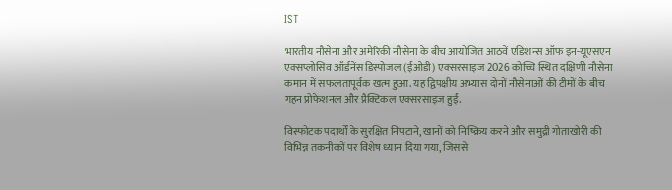IST

भारतीय नौसेना और अमेरिकी नौसेना के बीच आयोजित आठवें एडिशन्स ऑफ इन-यूएसएन एक्सप्लोसिव ऑर्डनेंस डिस्पोजल (ईओडी) एक्सरसाइज 2026 कोच्चि स्थित दक्षिणी नौसेना कमान में सफलतापूर्वक खत्म हुआ. यह द्विपक्षीय अभ्यास दोनों नौसेनाओं की टीमों के बीच गहन प्रोफेशनल और प्रैक्टिकल एक्सरसाइज हुईं.

विस्फोटक पदार्थों के सुरक्षित निपटाने, खानों को निष्क्रिय करने और समुद्री गोताखोरी की विभिन्न तकनीकों पर विशेष ध्यान दिया गया, जिससे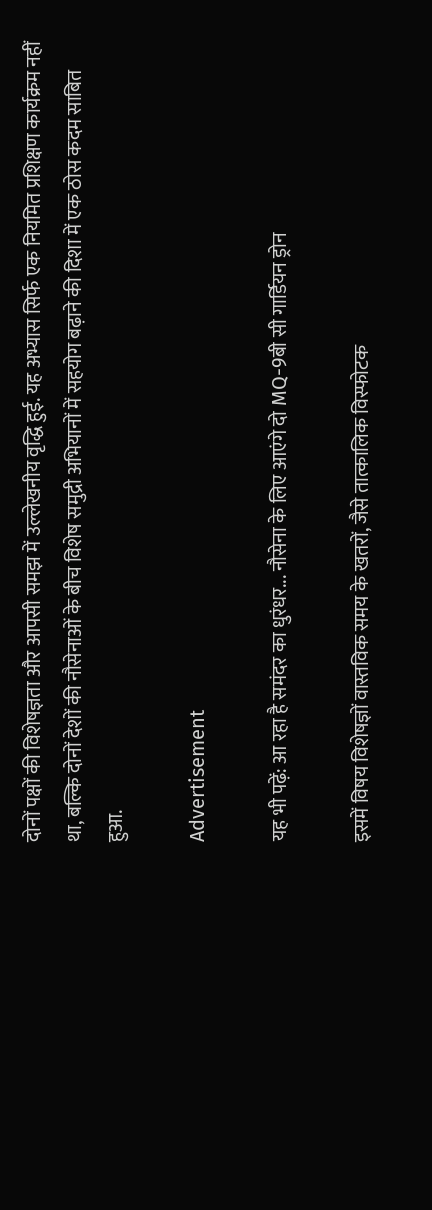दोनों पक्षों की विशेषज्ञता और आपसी समझ में उल्लेखनीय वृद्धि हुई. यह अभ्यास सिर्फ एक नियमित प्रशिक्षण कार्यक्रम नहीं था, बल्कि दोनों देशों की नौसेनाओं के बीच विशेष समुद्री अभियानों में सहयोग बढ़ाने की दिशा में एक ठोस कदम साबित हुआ.

Advertisement

यह भी पढ़ें: आ रहा है समंदर का धुरंधर... नौसेना के लिए आएंगे दो MQ-9बी सी गार्डियन ड्रोन

इसमें विषय विशेषज्ञों वास्तविक समय के खतरों, जैसे तात्कालिक विस्फोटक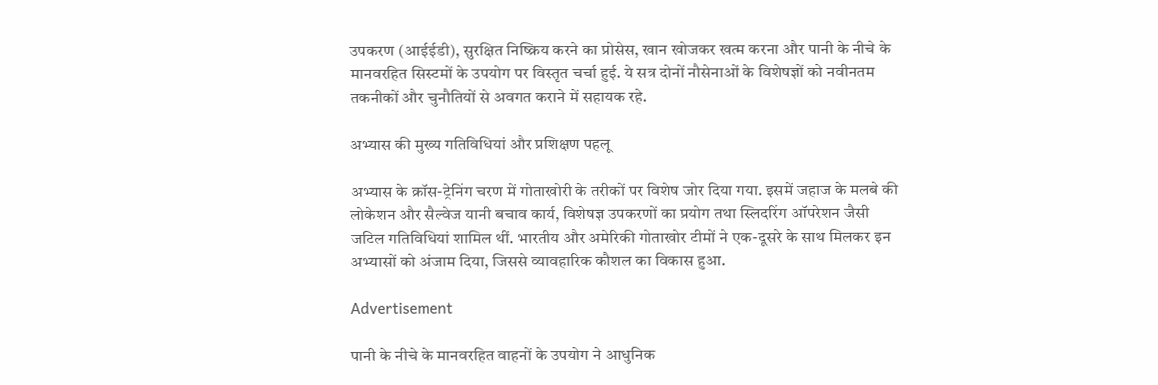उपकरण (आईईडी), सुरक्षित निष्क्रिय करने का प्रोसेस, खान खोजकर खत्म करना और पानी के नीचे के मानवरहित सिस्टमों के उपयोग पर विस्तृत चर्चा हुई. ये सत्र दोनों नौसेनाओं के विशेषज्ञों को नवीनतम तकनीकों और चुनौतियों से अवगत कराने में सहायक रहे.

अभ्यास की मुख्य गतिविधियां और प्रशिक्षण पहलू

अभ्यास के क्रॉस-ट्रेनिंग चरण में गोताखोरी के तरीकों पर विशेष जोर दिया गया. इसमें जहाज के मलबे की लोकेशन और सैल्वेज यानी बचाव कार्य, विशेषज्ञ उपकरणों का प्रयोग तथा स्लिदरिंग ऑपरेशन जैसी जटिल गतिविधियां शामिल थीं. भारतीय और अमेरिकी गोताखोर टीमों ने एक-दूसरे के साथ मिलकर इन अभ्यासों को अंजाम दिया, जिससे व्यावहारिक कौशल का विकास हुआ.

Advertisement

पानी के नीचे के मानवरहित वाहनों के उपयोग ने आधुनिक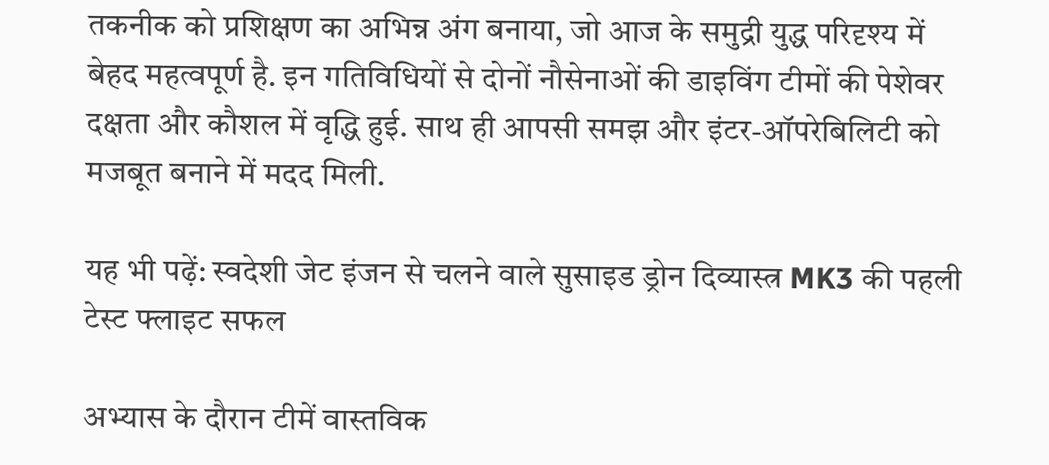तकनीक को प्रशिक्षण का अभिन्न अंग बनाया, जो आज के समुद्री युद्ध परिदृश्य में बेहद महत्वपूर्ण है. इन गतिविधियों से दोनों नौसेनाओं की डाइविंग टीमों की पेशेवर दक्षता और कौशल में वृद्धि हुई. साथ ही आपसी समझ और इंटर-ऑपरेबिलिटी को मजबूत बनाने में मदद मिली.

यह भी पढ़ें: स्वदेशी जेट इंजन से चलने वाले सुसाइड ड्रोन दिव्यास्त्र MK3 की पहली टेस्ट फ्लाइट सफल

अभ्यास के दौरान टीमें वास्तविक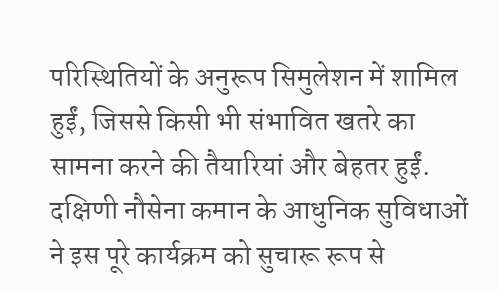परिस्थितियों के अनुरूप सिमुलेशन में शामिल हुईं, जिससे किसी भी संभावित खतरे का सामना करने की तैयारियां और बेहतर हुईं. दक्षिणी नौसेना कमान के आधुनिक सुविधाओं ने इस पूरे कार्यक्रम को सुचारू रूप से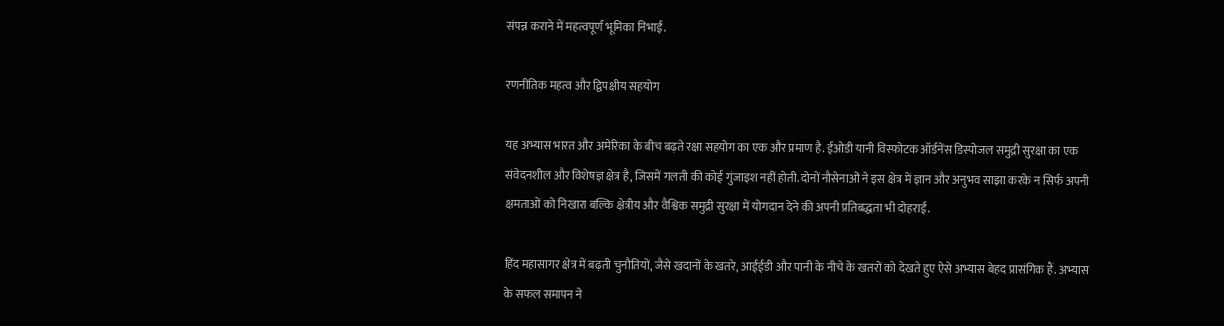संपन्न कराने में महत्वपूर्ण भूमिका निभाई.

रणनीतिक महत्व और द्विपक्षीय सहयोग

यह अभ्यास भारत और अमेरिका के बीच बढ़ते रक्षा सहयोग का एक और प्रमाण है. ईओडी यानी विस्फोटक ऑर्डनेंस डिस्पोजल समुद्री सुरक्षा का एक संवेदनशील और विशेषज्ञ क्षेत्र है, जिसमें गलती की कोई गुंजाइश नहीं होती. दोनों नौसेनाओं ने इस क्षेत्र में ज्ञान और अनुभव साझा करके न सिर्फ अपनी क्षमताओं को निखारा बल्कि क्षेत्रीय और वैश्विक समुद्री सुरक्षा में योगदान देने की अपनी प्रतिबद्धता भी दोहराई.

हिंद महासागर क्षेत्र में बढ़ती चुनौतियों, जैसे खदानों के खतरे, आईईडी और पानी के नीचे के खतरों को देखते हुए ऐसे अभ्यास बेहद प्रासंगिक हैं. अभ्यास के सफल समापन ने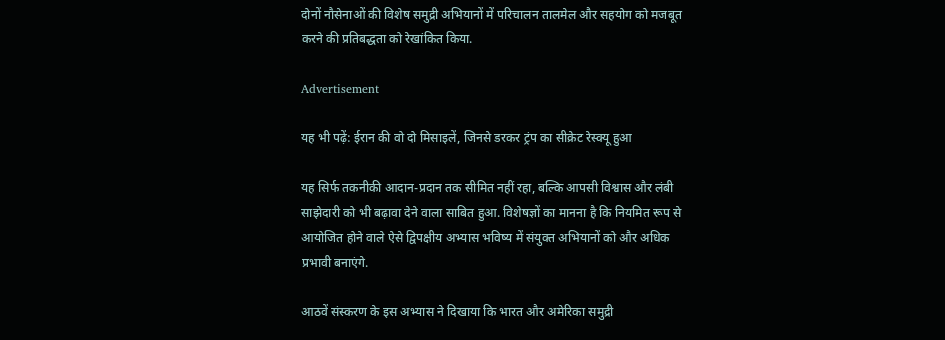दोनों नौसेनाओं की विशेष समुद्री अभियानों में परिचालन तालमेल और सहयोग को मजबूत करने की प्रतिबद्धता को रेखांकित किया.

Advertisement

यह भी पढ़ें: ईरान की वो दो मिसाइलें, जिनसे डरकर ट्रंप का सीक्रेट रेस्क्यू हुआ

यह सिर्फ तकनीकी आदान-प्रदान तक सीमित नहीं रहा, बल्कि आपसी विश्वास और लंबी साझेदारी को भी बढ़ावा देने वाला साबित हुआ. विशेषज्ञों का मानना है कि नियमित रूप से आयोजित होने वाले ऐसे द्विपक्षीय अभ्यास भविष्य में संयुक्त अभियानों को और अधिक प्रभावी बनाएंगे.

आठवें संस्करण के इस अभ्यास ने दिखाया कि भारत और अमेरिका समुद्री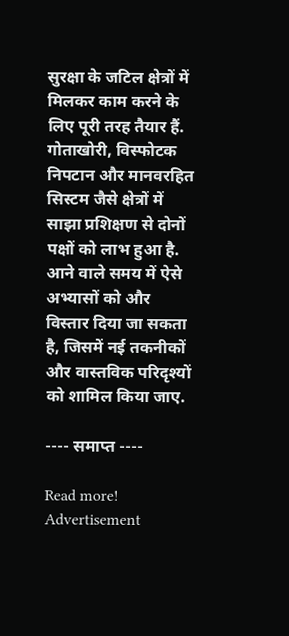सुरक्षा के जटिल क्षेत्रों में मिलकर काम करने के लिए पूरी तरह तैयार हैं. गोताखोरी, विस्फोटक निपटान और मानवरहित सिस्टम जैसे क्षेत्रों में साझा प्रशिक्षण से दोनों पक्षों को लाभ हुआ है. आने वाले समय में ऐसे अभ्यासों को और विस्तार दिया जा सकता है, जिसमें नई तकनीकों और वास्तविक परिदृश्यों को शामिल किया जाए.

---- समाप्त ----

Read more!
Advertisement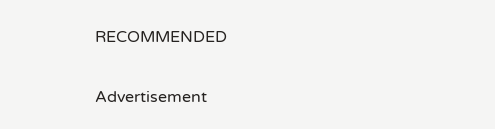RECOMMENDED

Advertisement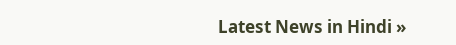Latest News in Hindi »